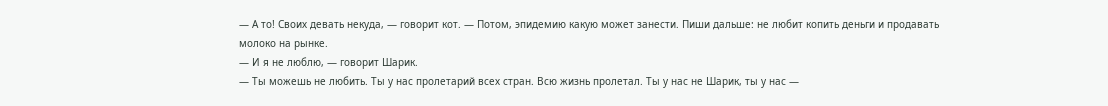— А то! Своих девать некуда, — говорит кот. — Потом, эпидемию какую может занести. Пиши дальше: не любит копить деньги и продавать молоко на рынке.
— И я не люблю, — говорит Шарик.
— Ты можешь не любить. Ты у нас пролетарий всех стран. Всю жизнь пролетал. Ты у нас не Шарик, ты у нас —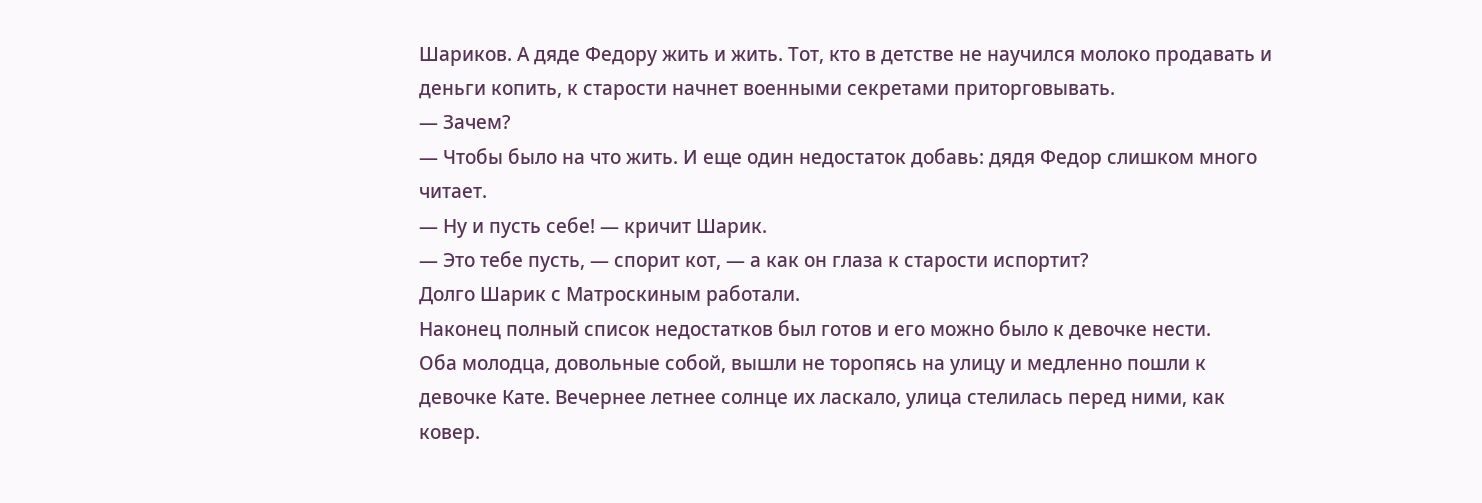Шариков. А дяде Федору жить и жить. Тот, кто в детстве не научился молоко продавать и деньги копить, к старости начнет военными секретами приторговывать.
— Зачем?
— Чтобы было на что жить. И еще один недостаток добавь: дядя Федор слишком много читает.
— Ну и пусть себе! — кричит Шарик.
— Это тебе пусть, — спорит кот, — а как он глаза к старости испортит?
Долго Шарик с Матроскиным работали.
Наконец полный список недостатков был готов и его можно было к девочке нести.
Оба молодца, довольные собой, вышли не торопясь на улицу и медленно пошли к девочке Кате. Вечернее летнее солнце их ласкало, улица стелилась перед ними, как ковер.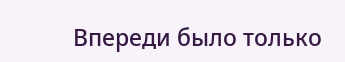Впереди было только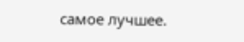самое лучшее.